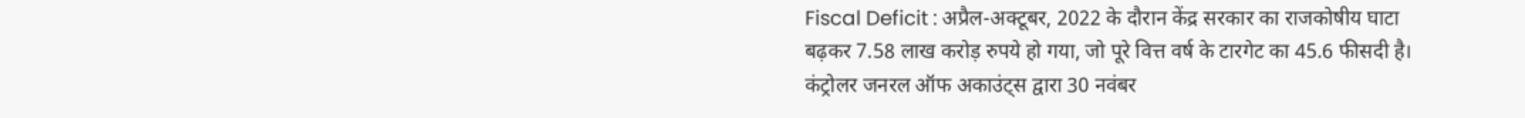Fiscal Deficit : अप्रैल-अक्टूबर, 2022 के दौरान केंद्र सरकार का राजकोषीय घाटा बढ़कर 7.58 लाख करोड़ रुपये हो गया, जो पूरे वित्त वर्ष के टारगेट का 45.6 फीसदी है। कंट्रोलर जनरल ऑफ अकाउंट्स द्वारा 30 नवंबर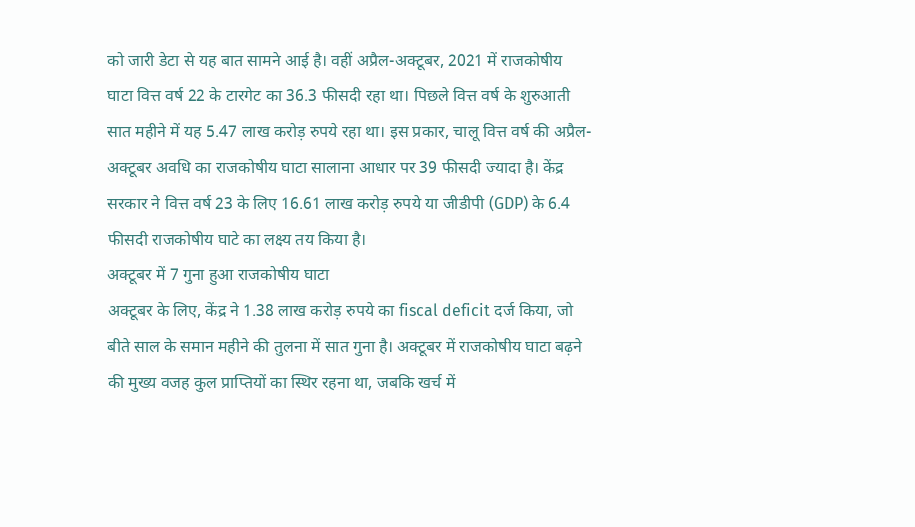को जारी डेटा से यह बात सामने आई है। वहीं अप्रैल-अक्टूबर, 2021 में राजकोषीय घाटा वित्त वर्ष 22 के टारगेट का 36.3 फीसदी रहा था। पिछले वित्त वर्ष के शुरुआती सात महीने में यह 5.47 लाख करोड़ रुपये रहा था। इस प्रकार, चालू वित्त वर्ष की अप्रैल-अक्टूबर अवधि का राजकोषीय घाटा सालाना आधार पर 39 फीसदी ज्यादा है। केंद्र सरकार ने वित्त वर्ष 23 के लिए 16.61 लाख करोड़ रुपये या जीडीपी (GDP) के 6.4 फीसदी राजकोषीय घाटे का लक्ष्य तय किया है।
अक्टूबर में 7 गुना हुआ राजकोषीय घाटा
अक्टूबर के लिए, केंद्र ने 1.38 लाख करोड़ रुपये का fiscal deficit दर्ज किया, जो बीते साल के समान महीने की तुलना में सात गुना है। अक्टूबर में राजकोषीय घाटा बढ़ने की मुख्य वजह कुल प्राप्तियों का स्थिर रहना था, जबकि खर्च में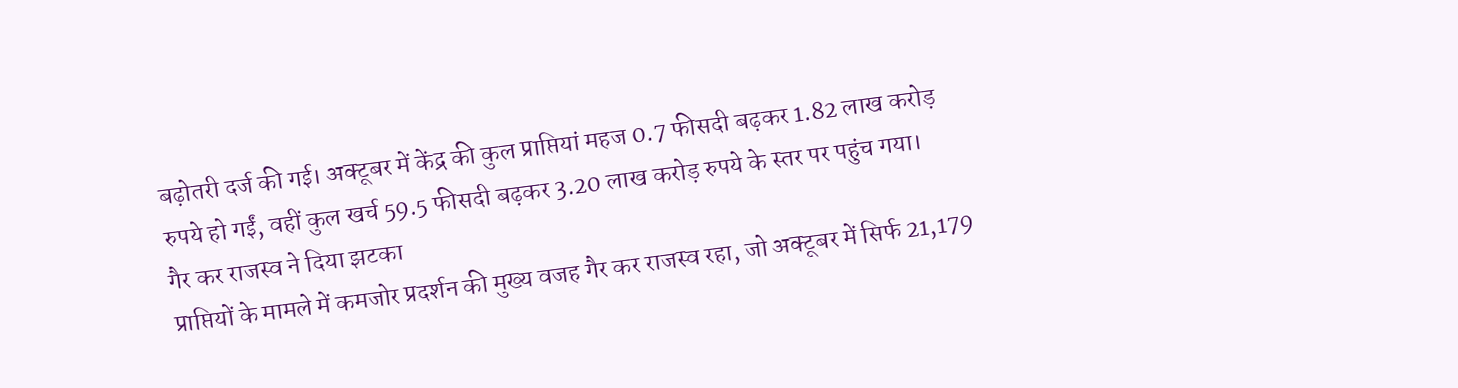बढ़ोतरी दर्ज की गई। अक्टूबर में केंद्र की कुल प्राप्तियां महज 0.7 फीसदी बढ़कर 1.82 लाख करोड़ रुपये हो गईं, वहीं कुल खर्च 59.5 फीसदी बढ़कर 3.20 लाख करोड़ रुपये के स्तर पर पहुंच गया।
गैर कर राजस्व ने दिया झटका
प्राप्तियों के मामले में कमजोर प्रदर्शन की मुख्य वजह गैर कर राजस्व रहा, जो अक्टूबर में सिर्फ 21,179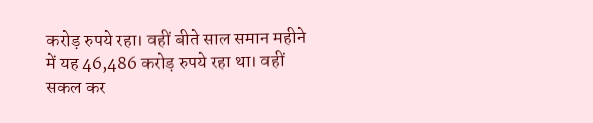करोड़ रुपये रहा। वहीं बीते साल समान महीने में यह 46,486 करोड़ रुपये रहा था। वहीं सकल कर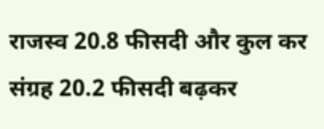राजस्व 20.8 फीसदी और कुल कर संग्रह 20.2 फीसदी बढ़कर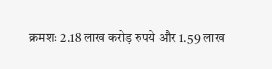क्रमशः 2.18 लाख करोड़ रुपये और 1.59 लाख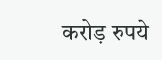करोड़ रुपये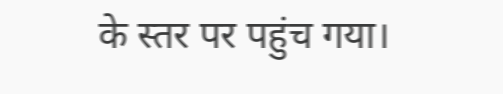के स्तर पर पहुंच गया।